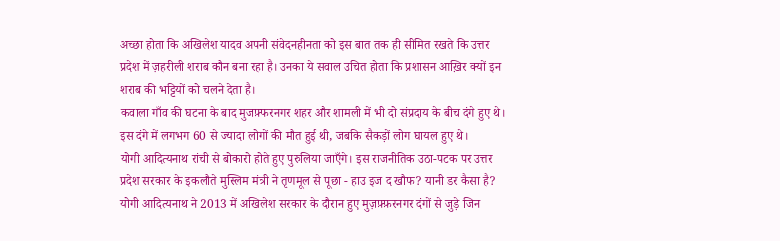अच्छा होता कि अखिलेश यादव अपनी संवेदनहीनता को इस बात तक ही सीमित रखते कि उत्तर प्रदेश में ज़हरीली शराब कौन बना रहा है। उनका ये सवाल उचित होता कि प्रशासन आख़िर क्यों इन शराब की भट्टियों को चलने देता है।
कवाला गाँव की घटना के बाद मुजफ़्फरनगर शहर और शामली में भी दो संप्रदाय के बीच दंगे हुए थे। इस दंगे में लगभग 60 से ज्यादा लोगों की मौत हुई थी, जबकि सैकड़ों लोग घायल हुए थे।
योगी आदित्यनाथ रांची से बोकारो होते हुए पुरुलिया जाएँगे। इस राजनीतिक उठा-पटक पर उत्तर प्रदेश सरकार के इकलौते मुस्लिम मंत्री ने तृणमूल से पूछा - हाउ इज द खौफ? यानी डर कैसा है?
योगी आदित्यनाथ ने 2013 में अखिलेश सरकार के दौरान हुए मुज़फ़्फ़रनगर दंगों से जुड़े जिन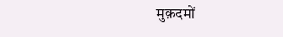मुक़दमों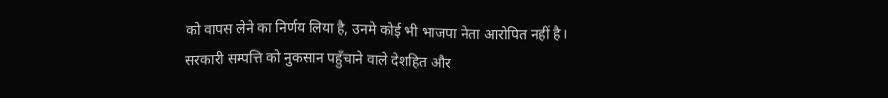को वापस लेने का निर्णय लिया है, उनमे कोई भी भाजपा नेता आरोपित नहीं है।
सरकारी सम्पत्ति को नुकसान पहुँचाने वाले देशहित और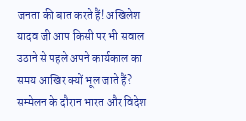जनता की बात करते हैं! अखिलेश यादव जी आप किसी पर भी सवाल उठाने से पहले अपने कार्यकाल का समय आखिर क्यों भूल जाते हैं?
सम्मेलन के दौरान भारत और विदेश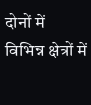दोनों में विभिन्न क्षेत्रों में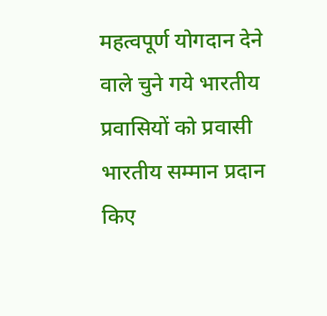महत्वपूर्ण योगदान देने वाले चुने गये भारतीय प्रवासियों को प्रवासी भारतीय सम्मान प्रदान किए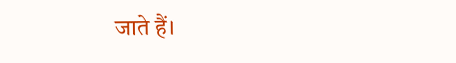जाते हैं।